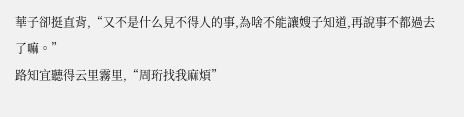華子卻挺直背,“又不是什么見不得人的事,為啥不能讓嫂子知道,再說事不都過去了嘛。”
路知宜聽得云里霧里,“周珩找我麻煩”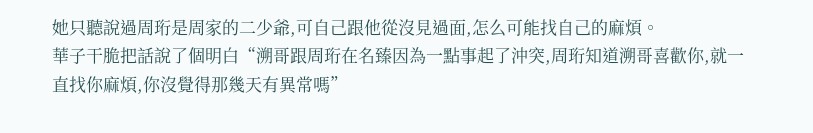她只聽說過周珩是周家的二少爺,可自己跟他從沒見過面,怎么可能找自己的麻煩。
華子干脆把話說了個明白“溯哥跟周珩在名臻因為一點事起了沖突,周珩知道溯哥喜歡你,就一直找你麻煩,你沒覺得那幾天有異常嗎”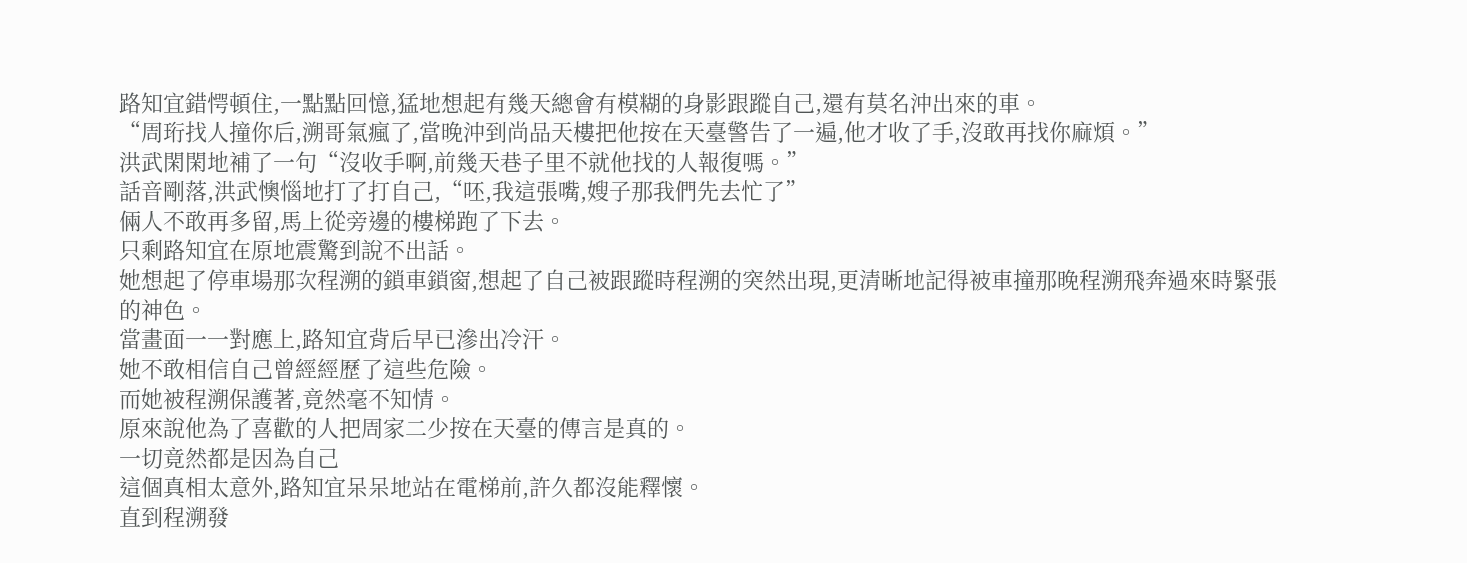路知宜錯愕頓住,一點點回憶,猛地想起有幾天總會有模糊的身影跟蹤自己,還有莫名沖出來的車。
“周珩找人撞你后,溯哥氣瘋了,當晚沖到尚品天樓把他按在天臺警告了一遍,他才收了手,沒敢再找你麻煩。”
洪武閑閑地補了一句“沒收手啊,前幾天巷子里不就他找的人報復嗎。”
話音剛落,洪武懊惱地打了打自己,“呸,我這張嘴,嫂子那我們先去忙了”
倆人不敢再多留,馬上從旁邊的樓梯跑了下去。
只剩路知宜在原地震驚到說不出話。
她想起了停車場那次程溯的鎖車鎖窗,想起了自己被跟蹤時程溯的突然出現,更清晰地記得被車撞那晚程溯飛奔過來時緊張的神色。
當畫面一一對應上,路知宜背后早已滲出冷汗。
她不敢相信自己曾經經歷了這些危險。
而她被程溯保護著,竟然毫不知情。
原來說他為了喜歡的人把周家二少按在天臺的傳言是真的。
一切竟然都是因為自己
這個真相太意外,路知宜呆呆地站在電梯前,許久都沒能釋懷。
直到程溯發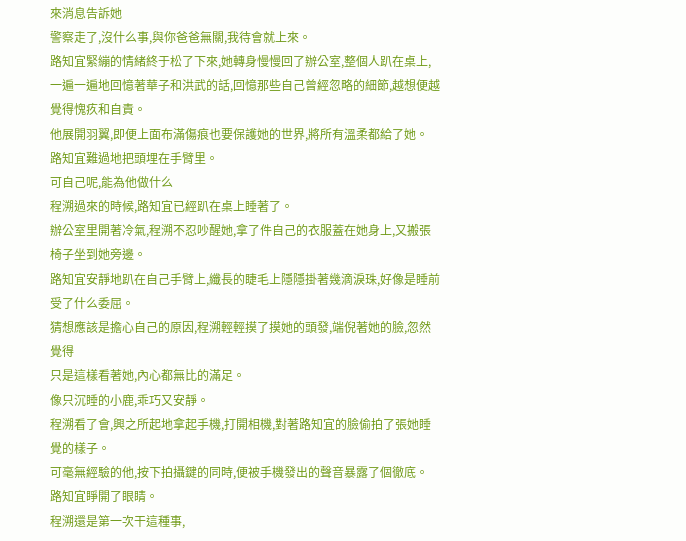來消息告訴她
警察走了,沒什么事,與你爸爸無關,我待會就上來。
路知宜緊繃的情緒終于松了下來,她轉身慢慢回了辦公室,整個人趴在桌上,一遍一遍地回憶著華子和洪武的話,回憶那些自己曾經忽略的細節,越想便越覺得愧疚和自責。
他展開羽翼,即便上面布滿傷痕也要保護她的世界,將所有溫柔都給了她。
路知宜難過地把頭埋在手臂里。
可自己呢,能為他做什么
程溯過來的時候,路知宜已經趴在桌上睡著了。
辦公室里開著冷氣,程溯不忍吵醒她,拿了件自己的衣服蓋在她身上,又搬張椅子坐到她旁邊。
路知宜安靜地趴在自己手臂上,纖長的睫毛上隱隱掛著幾滴淚珠,好像是睡前受了什么委屈。
猜想應該是擔心自己的原因,程溯輕輕摸了摸她的頭發,端倪著她的臉,忽然覺得
只是這樣看著她,內心都無比的滿足。
像只沉睡的小鹿,乖巧又安靜。
程溯看了會,興之所起地拿起手機,打開相機,對著路知宜的臉偷拍了張她睡覺的樣子。
可毫無經驗的他,按下拍攝鍵的同時,便被手機發出的聲音暴露了個徹底。
路知宜睜開了眼睛。
程溯還是第一次干這種事,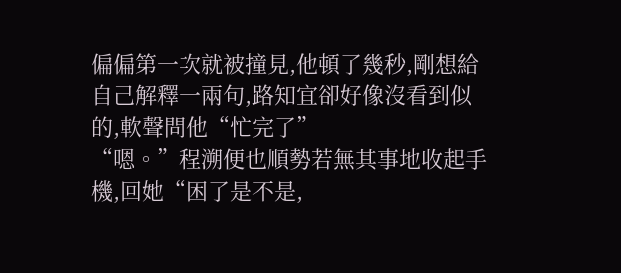偏偏第一次就被撞見,他頓了幾秒,剛想給自己解釋一兩句,路知宜卻好像沒看到似的,軟聲問他“忙完了”
“嗯。”程溯便也順勢若無其事地收起手機,回她“困了是不是,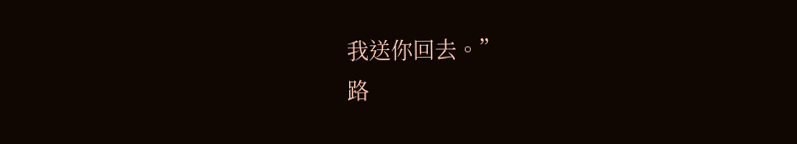我送你回去。”
路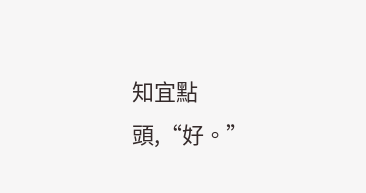知宜點頭,“好。”